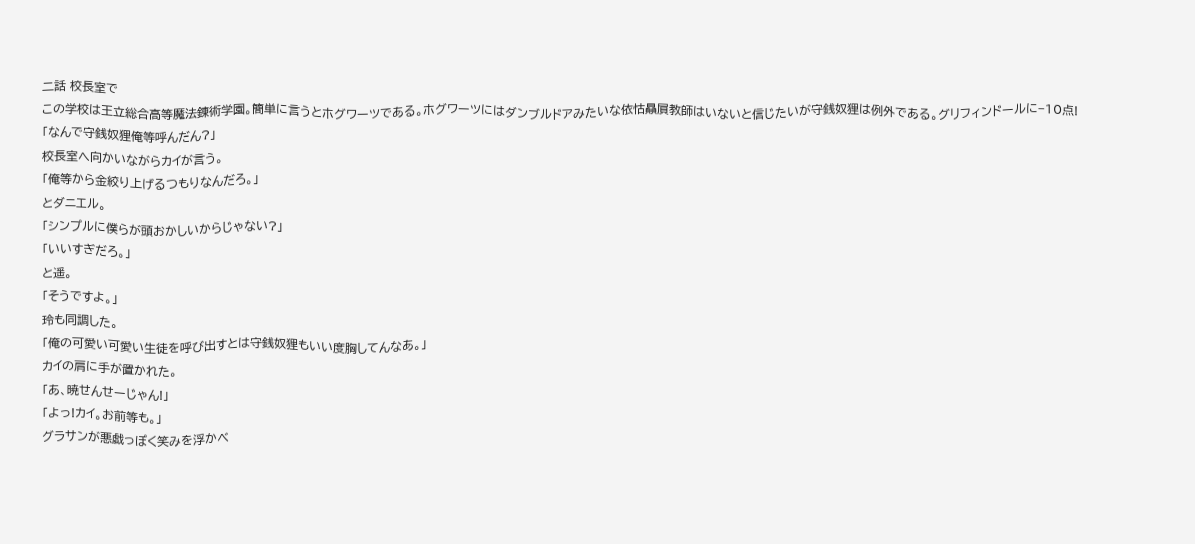二話 校長室で
この学校は王立総合高等魔法錬術学園。簡単に言うとホグワーツである。ホグワーツにはダンブルドアみたいな依怙贔屓教師はいないと信じたいが守銭奴狸は例外である。グリフィンドールに−10点!
「なんで守銭奴狸俺等呼んだん?」
校長室へ向かいながらカイが言う。
「俺等から金絞り上げるつもりなんだろ。」
とダニエル。
「シンプルに僕らが頭おかしいからじゃない?」
「いいすぎだろ。」
と遥。
「そうですよ。」
玲も同調した。
「俺の可愛い可愛い生徒を呼び出すとは守銭奴狸もいい度胸してんなあ。」
カイの肩に手が置かれた。
「あ、暁せんせーじゃん!」
「よっ!カイ。お前等も。」
グラサンが悪戯っぽく笑みを浮かべ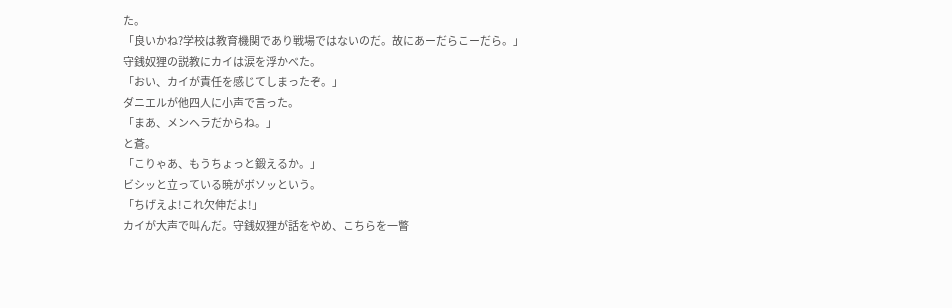た。
「良いかね?学校は教育機関であり戦場ではないのだ。故にあーだらこーだら。」
守銭奴狸の説教にカイは涙を浮かべた。
「おい、カイが責任を感じてしまったぞ。」
ダニエルが他四人に小声で言った。
「まあ、メンヘラだからね。」
と蒼。
「こりゃあ、もうちょっと鍛えるか。」
ビシッと立っている暁がボソッという。
「ちげえよ!これ欠伸だよ!」
カイが大声で叫んだ。守銭奴狸が話をやめ、こちらを一瞥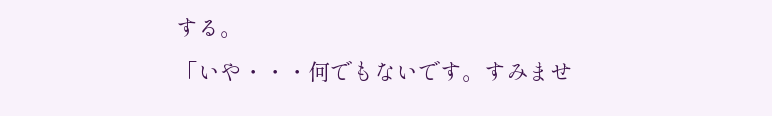する。
「いや・・・何でもないです。すみませ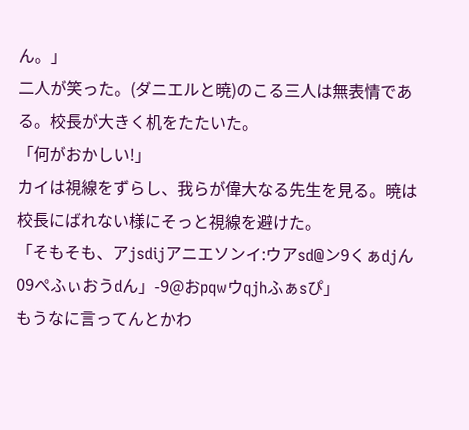ん。」
二人が笑った。(ダニエルと暁)のこる三人は無表情である。校長が大きく机をたたいた。
「何がおかしい!」
カイは視線をずらし、我らが偉大なる先生を見る。暁は校長にばれない様にそっと視線を避けた。
「そもそも、アjsdijアニエソンイ:ウアsd@ン9くぁdjん09ぺふぃおうdん」-9@おpqwウqjhふぁsぴ」
もうなに言ってんとかわ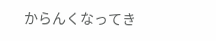からんくなってき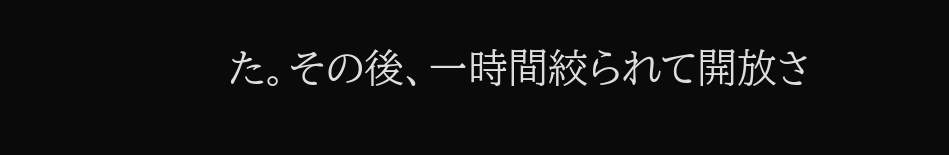た。その後、一時間絞られて開放さ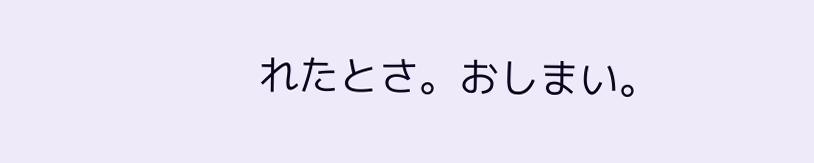れたとさ。おしまい。